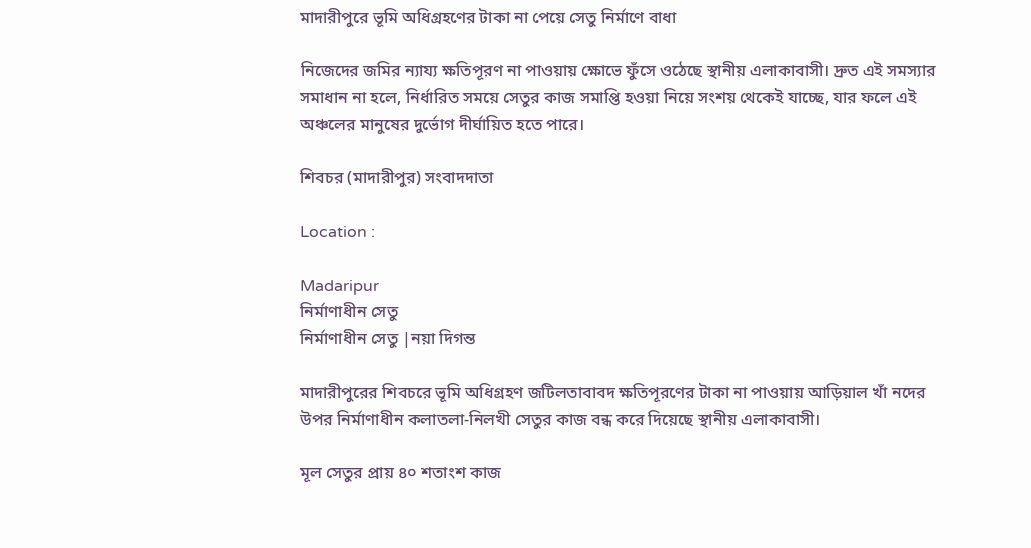মাদারীপুরে ভূমি অধিগ্রহণের টাকা না পেয়ে সেতু নির্মাণে বাধা

নিজেদের জমির ন্যায্য ক্ষতিপূরণ না পাওয়ায় ক্ষোভে ফুঁসে ওঠেছে স্থানীয় এলাকাবাসী। দ্রুত এই সমস্যার সমাধান না হলে, নির্ধারিত সময়ে সেতুর কাজ সমাপ্তি হওয়া নিয়ে সংশয় থেকেই যাচ্ছে, যার ফলে এই অঞ্চলের মানুষের দুর্ভোগ দীর্ঘায়িত হতে পারে।

শিবচর (মাদারীপুর) সংবাদদাতা

Location :

Madaripur
নির্মাণাধীন সেতু
নির্মাণাধীন সেতু |নয়া দিগন্ত

মাদারীপুরের শিবচরে ভূমি অধিগ্রহণ জটিলতাবাবদ ক্ষতিপূরণের টাকা না পাওয়ায় আড়িয়াল খাঁ নদের উপর নির্মাণাধীন কলাতলা-নিলখী সেতুর কাজ বন্ধ করে দিয়েছে স্থানীয় এলাকাবাসী।

মূল সেতুর প্রায় ৪০ শতাংশ কাজ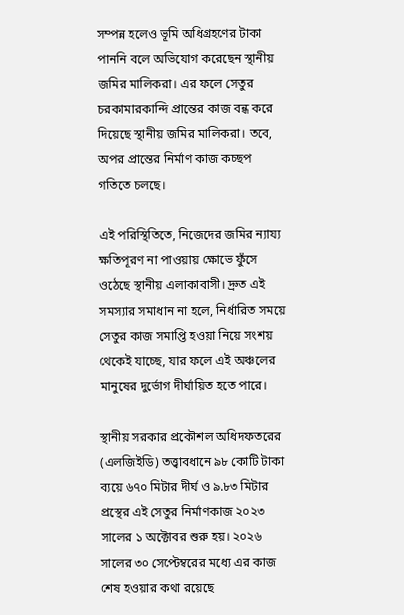সম্পন্ন হলেও ভূমি অধিগ্রহণের টাকা পাননি বলে অভিযোগ করেছেন স্থানীয় জমির মালিকরা। এর ফলে সেতুর চরকামারকান্দি প্রান্তের কাজ বন্ধ করে দিয়েছে স্থানীয় জমির মালিকরা। তবে, অপর প্রান্তের নির্মাণ কাজ কচ্ছপ গতিতে চলছে।

এই পরিস্থিতিতে, নিজেদের জমির ন্যায্য ক্ষতিপূরণ না পাওয়ায় ক্ষোভে ফুঁসে ওঠেছে স্থানীয় এলাকাবাসী। দ্রুত এই সমস্যার সমাধান না হলে, নির্ধারিত সময়ে সেতুর কাজ সমাপ্তি হওয়া নিয়ে সংশয় থেকেই যাচ্ছে, যার ফলে এই অঞ্চলের মানুষের দুর্ভোগ দীর্ঘায়িত হতে পারে।

স্থানীয় সরকার প্রকৌশল অধিদফতরের (এলজিইডি) তত্ত্বাবধানে ৯৮ কোটি টাকা ব্যয়ে ৬৭০ মিটার দীর্ঘ ও ৯.৮৩ মিটার প্রস্থের এই সেতুর নির্মাণকাজ ২০২৩ সালের ১ অক্টোবর শুরু হয়। ২০২৬ সালের ৩০ সেপ্টেম্বরের মধ্যে এর কাজ শেষ হওয়ার কথা রয়েছে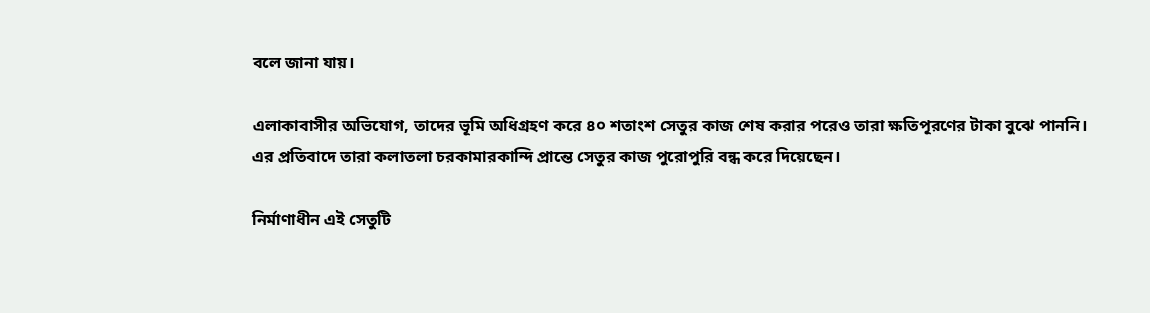বলে জানা যায়।

এলাকাবাসীর অভিযোগ, তাদের ভূমি অধিগ্রহণ করে ৪০ শতাংশ সেতুর কাজ শেষ করার পরেও তারা ক্ষতিপূরণের টাকা বুঝে পাননি। এর প্রতিবাদে তারা কলাতলা চরকামারকান্দি প্রান্তে সেতুর কাজ পুরোপুরি বন্ধ করে দিয়েছেন।

নির্মাণাধীন এই সেতুটি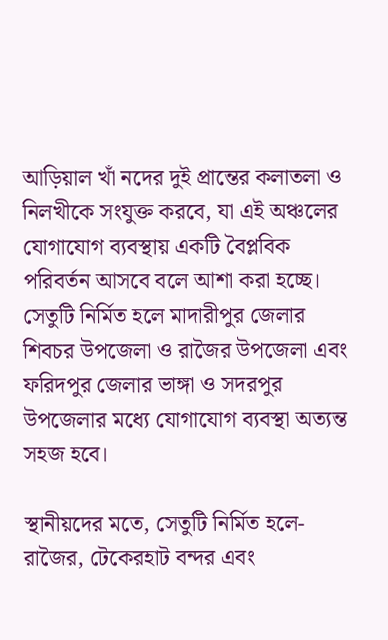আড়িয়াল খাঁ নদের দুই প্রান্তের কলাতলা ও নিলখীকে সংযুক্ত করবে, যা এই অঞ্চলের যোগাযোগ ব্যবস্থায় একটি বৈপ্লবিক পরিবর্তন আসবে বলে আশা করা হচ্ছে। সেতুটি নির্মিত হলে মাদারীপুর জেলার শিবচর উপজেলা ও রাজৈর উপজেলা এবং ফরিদপুর জেলার ভাঙ্গা ও সদরপুর উপজেলার মধ্যে যোগাযোগ ব্যবস্থা অত্যন্ত সহজ হবে।

স্থানীয়দের মতে, সেতুটি নির্মিত হলে-রাজৈর, টেকেরহাট বন্দর এবং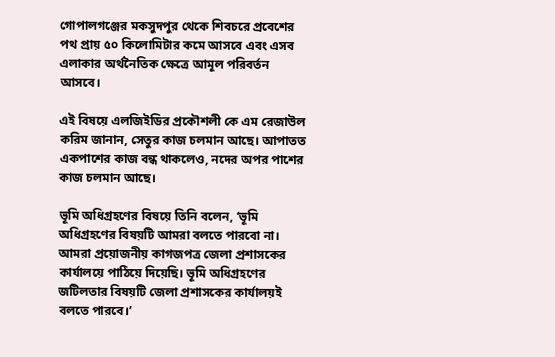গোপালগঞ্জের মকসুদপুর থেকে শিবচরে প্রবেশের পথ প্রায় ৫০ কিলোমিটার কমে আসবে এবং এসব এলাকার অর্থনৈতিক ক্ষেত্রে আমূল পরিবর্তন আসবে।

এই বিষয়ে এলজিইডির প্রকৌশলী কে এম রেজাউল করিম জানান, সেতুর কাজ চলমান আছে। আপাতত একপাশের কাজ বন্ধ থাকলেও, নদের অপর পাশের কাজ চলমান আছে।

ভূমি অধিগ্রহণের বিষয়ে তিনি বলেন, ‘ভূমি অধিগ্রহণের বিষয়টি আমরা বলতে পারবো না। আমরা প্রয়োজনীয় কাগজপত্র জেলা প্রশাসকের কার্যালয়ে পাঠিয়ে দিয়েছি। ভূমি অধিগ্রহণের জটিলতার বিষয়টি জেলা প্রশাসকের কার্যালয়ই বলতে পারবে।’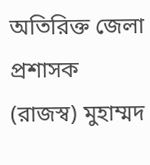অতিরিক্ত জেলা প্রশাসক (রাজস্ব) মুহাম্মদ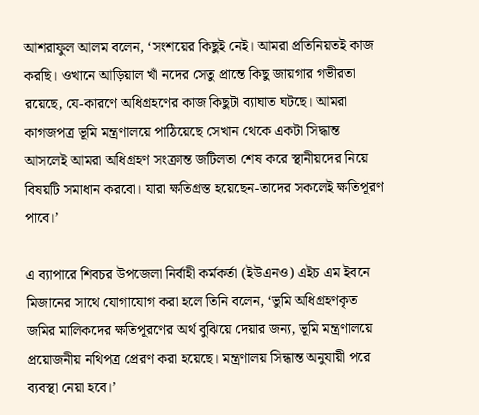আশরাফুল আলম বলেন, ‘সংশয়ের কিছুই নেই। আমরা প্রতিনিয়তই কাজ করছি। ওখানে আড়িয়াল খাঁ নদের সেতু প্রান্তে কিছু জায়গার গভীরতা রয়েছে, যে-কারণে অধিগ্রহণের কাজ কিছুটা ব্যাঘাত ঘটছে। আমরা কাগজপত্র ভূমি মন্ত্রণালয়ে পাঠিয়েছে সেখান থেকে একটা সিদ্ধান্ত আসলেই আমরা অধিগ্রহণ সংক্রান্ত জটিলতা শেষ করে স্থানীয়দের নিয়ে বিষয়টি সমাধান করবো। যারা ক্ষতিগ্রস্ত হয়েছেন-তাদের সকলেই ক্ষতিপূরণ পাবে।’

এ ব্যাপারে শিবচর উপজেলা নির্বাহী কর্মকর্তা (ইউএনও) এইচ এম ইবনে মিজানের সাথে যোগাযোগ করা হলে তিনি বলেন, ‘ভুমি অধিগ্রহণকৃত জমির মালিকদের ক্ষতিপূরণের অর্থ বুঝিয়ে দেয়ার জন্য, ভূমি মন্ত্রণালয়ে প্রয়োজনীয় নথিপত্র প্রেরণ করা হয়েছে। মন্ত্রণালয় সিন্ধান্ত অনুযায়ী পরে ব্যবস্থা নেয়া হবে।’